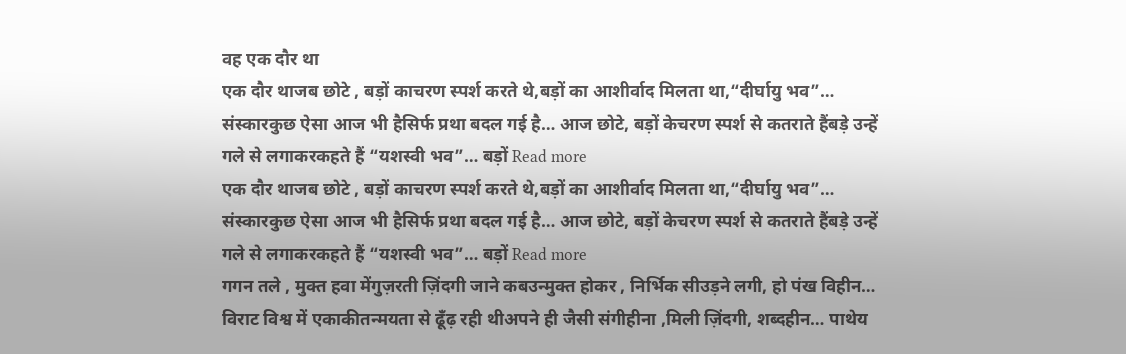वह एक दौर था
एक दौर थाजब छोटे , बड़ों काचरण स्पर्श करते थे,बड़ों का आशीर्वाद मिलता था,“दीर्घायु भव”… संस्कारकुछ ऐसा आज भी हैसिर्फ प्रथा बदल गई है… आज छोटे, बड़ों केचरण स्पर्श से कतराते हैंबड़े उन्हें गले से लगाकरकहते हैं “यशस्वी भव”… बड़ों Read more
एक दौर थाजब छोटे , बड़ों काचरण स्पर्श करते थे,बड़ों का आशीर्वाद मिलता था,“दीर्घायु भव”… संस्कारकुछ ऐसा आज भी हैसिर्फ प्रथा बदल गई है… आज छोटे, बड़ों केचरण स्पर्श से कतराते हैंबड़े उन्हें गले से लगाकरकहते हैं “यशस्वी भव”… बड़ों Read more
गगन तले , मुक्त हवा मेंगुज़रती ज़िंदगी जाने कबउन्मुक्त होकर , निर्भिक सीउड़ने लगी, हो पंख विहीन… विराट विश्व में एकाकीतन्मयता से ढूँढ़ रही थीअपने ही जैसी संगीहीना ,मिली ज़िंदगी, शब्दहीन… पाथेय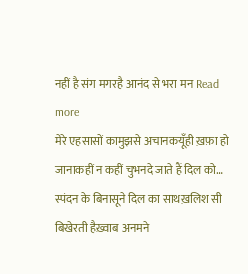नहीं है संग मगरहै आनंद से भरा मन Read more
मेरे एहसासों कामुझसे अचानकयूँही ख़फ़ा हो जानाकहीं न कहीं चुभनदे जाते हैं दिल को… स्पंदन के बिनासूने दिल का साथख़लिश सी बिखेरती हैख़्वाब अनमने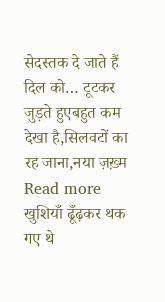सेदस्तक दे जाते हैं दिल को… टूटकर जुड़ते हुएबहुत कम देखा है,सिलवटों का रह जाना,नया ज़ख़्म Read more
खुशियाँ ढूँढ़कर थक गए थे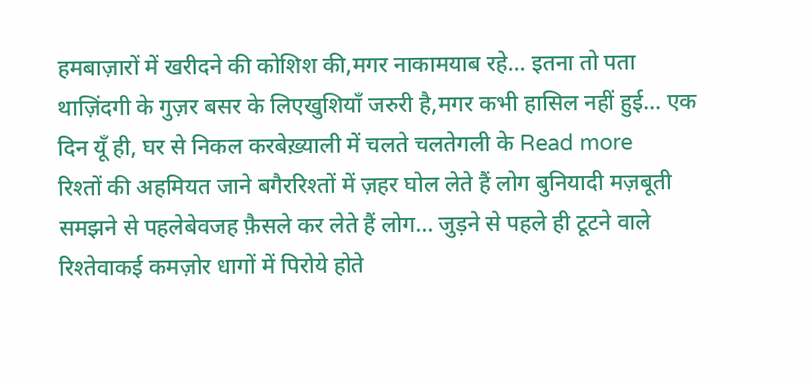हमबाज़ारों में खरीदने की कोशिश की,मगर नाकामयाब रहे… इतना तो पता थाज़िंदगी के गुज़र बसर के लिएखुशियाँ जरुरी है,मगर कभी हासिल नहीं हुई… एक दिन यूँ ही, घर से निकल करबेख़्याली में चलते चलतेगली के Read more
रिश्तों की अहमियत जाने बगैररिश्तों में ज़हर घोल लेते हैं लोग बुनियादी मज़बूती समझने से पहलेबेवजह फ़ैसले कर लेते हैं लोग… जुड़ने से पहले ही टूटने वाले रिश्तेवाकई कमज़ोर धागों में पिरोये होते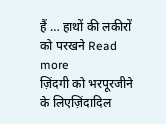हैं … हाथों की लकीरों को परखने Read more
ज़िंदगी को भरपूरजीने के लिएज़िंदादिल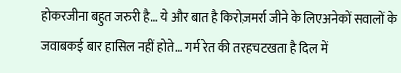होकरजीना बहुत जरुरी है… ये और बात है किरोज़मर्रा जीने के लिएअनेकों सवालों के जवाबकई बार हासिल नहीं होते… गर्म रेत की तरहचटखता है दिल में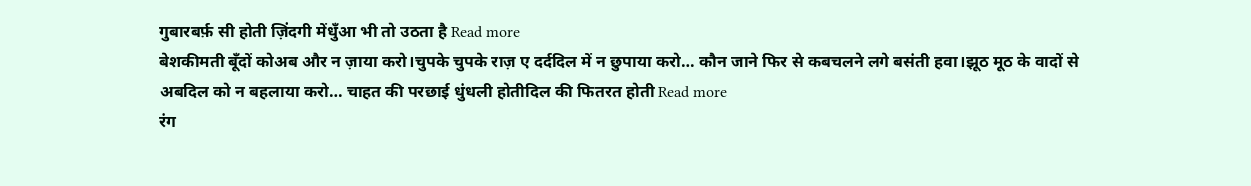गुबारबर्फ़ सी होती ज़िंदगी मेंधुँआ भी तो उठता है Read more
बेशकीमती बूँदों कोअब और न ज़ाया करो।चुपके चुपके राज़ ए दर्ददिल में न छुपाया करो… कौन जाने फिर से कबचलने लगे बसंती हवा।झूठ मूठ के वादों से अबदिल को न बहलाया करो… चाहत की परछाई धुंधली होतीदिल की फितरत होती Read more
रंग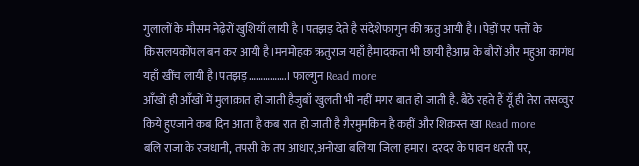गुलालों के मौसम नेढ़ेरों खुशियाँ लायी है ।पतझड़ देते है संदेशेफागुन की ऋतु आयी है।।पेड़ों पर पत्तों के किसलयकोंपल बन कर आयी है।मनमोहक ऋतुराज यहाँ हैमादकता भी छायी हैआम्र के बौरों और महुआ कागंध यहाँ खींच लायी है।पतझड़…………….। फाल्गुन Read more
आँखों ही आँखों में मुलाक़ात हो जाती हैजुबाँ खुलती भी नहीं मगर बात हो जाती है. बैठे रहते हैं यूँ ही तेरा तसव्वुर किये हुएजाने कब दिन आता है कब रात हो जाती है ग़ैरमुमकिन है कहीं और शिक़स्त खा Read more
बलि राजा के रजधानी, तपसी के तप आधार,अनोखा बलिया जिला हमार। दरदर के पावन धरती पर,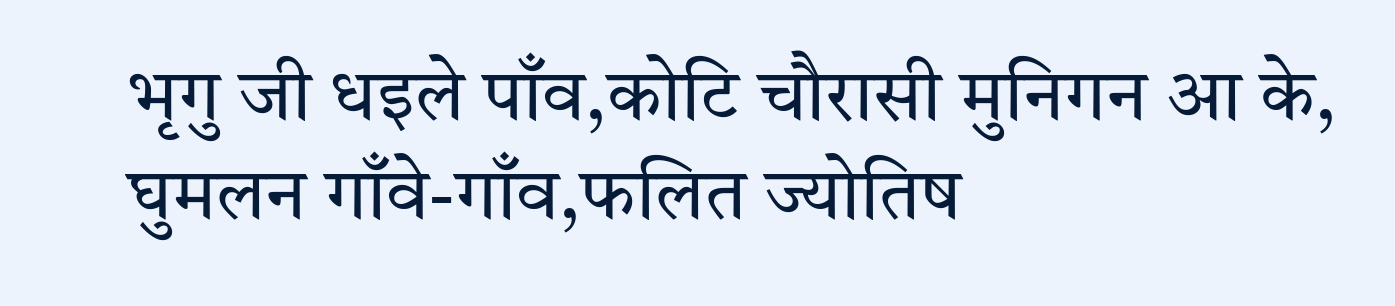भृगु जी धइले पाँव,कोटि चौरासी मुनिगन आ के, घुमलन गाँवे-गाँव,फलित ज्योतिष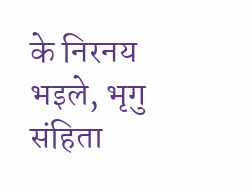के निरनय भइले, भृगु संहिता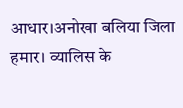आधार।अनोखा बलिया जिला हमार। व्यालिस के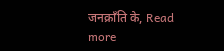जनक्राँति के, Read more